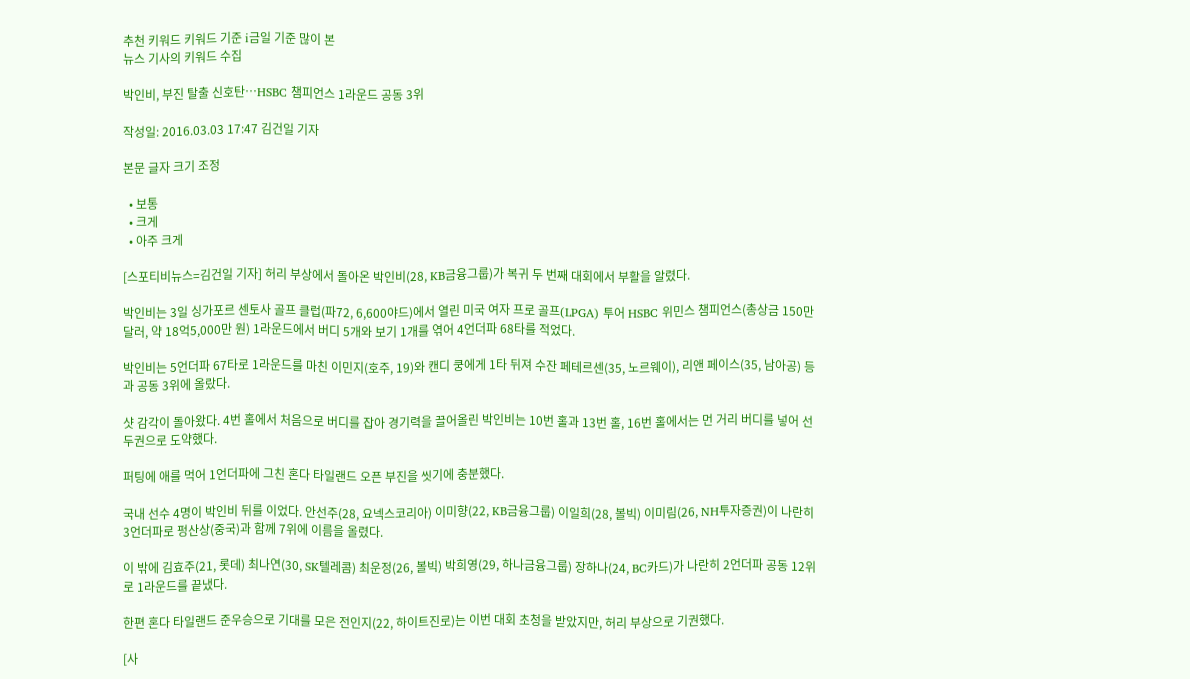추천 키워드 키워드 기준 i금일 기준 많이 본
뉴스 기사의 키워드 수집

박인비, 부진 탈출 신호탄…HSBC 챔피언스 1라운드 공동 3위

작성일: 2016.03.03 17:47 김건일 기자

본문 글자 크기 조정

  • 보통
  • 크게
  • 아주 크게

[스포티비뉴스=김건일 기자] 허리 부상에서 돌아온 박인비(28, KB금융그룹)가 복귀 두 번째 대회에서 부활을 알렸다.

박인비는 3일 싱가포르 센토사 골프 클럽(파72, 6,600야드)에서 열린 미국 여자 프로 골프(LPGA) 투어 HSBC 위민스 챔피언스(총상금 150만 달러, 약 18억5,000만 원) 1라운드에서 버디 5개와 보기 1개를 엮어 4언더파 68타를 적었다.

박인비는 5언더파 67타로 1라운드를 마친 이민지(호주, 19)와 캔디 쿵에게 1타 뒤져 수잔 페테르센(35, 노르웨이), 리앤 페이스(35, 남아공) 등과 공동 3위에 올랐다.

샷 감각이 돌아왔다. 4번 홀에서 처음으로 버디를 잡아 경기력을 끌어올린 박인비는 10번 홀과 13번 홀, 16번 홀에서는 먼 거리 버디를 넣어 선두권으로 도약했다.

퍼팅에 애를 먹어 1언더파에 그친 혼다 타일랜드 오픈 부진을 씻기에 충분했다.

국내 선수 4명이 박인비 뒤를 이었다. 안선주(28, 요넥스코리아) 이미향(22, KB금융그룹) 이일희(28, 볼빅) 이미림(26, NH투자증권)이 나란히 3언더파로 펑산상(중국)과 함께 7위에 이름을 올렸다.

이 밖에 김효주(21, 롯데) 최나연(30, SK텔레콤) 최운정(26, 볼빅) 박희영(29, 하나금융그룹) 장하나(24, BC카드)가 나란히 2언더파 공동 12위로 1라운드를 끝냈다.

한편 혼다 타일랜드 준우승으로 기대를 모은 전인지(22, 하이트진로)는 이번 대회 초청을 받았지만, 허리 부상으로 기권했다.

[사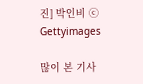진] 박인비 ⓒ Gettyimages

많이 본 기사